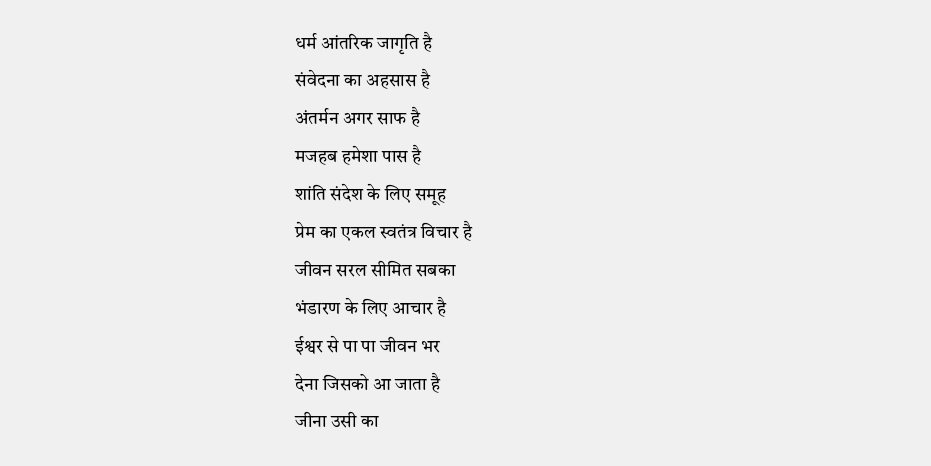धर्म आंतरिक जागृति है
संवेदना का अहसास है
अंतर्मन अगर साफ है
मजहब हमेशा पास है
शांति संदेश के लिए समूह
प्रेम का एकल स्वतंत्र विचार है
जीवन सरल सीमित सबका
भंडारण के लिए आचार है
ईश्वर से पा पा जीवन भर
देना जिसको आ जाता है
जीना उसी का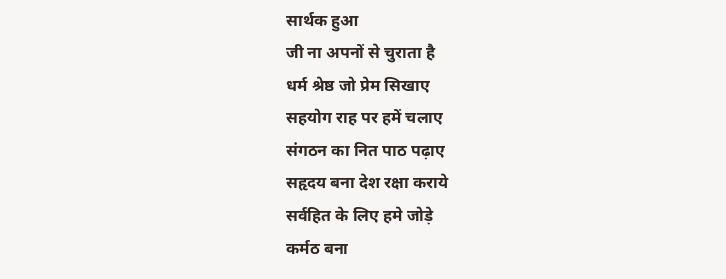सार्थक हुआ
जी ना अपनों से चुराता है
धर्म श्रेष्ठ जो प्रेम सिखाए
सहयोग राह पर हमें चलाए
संगठन का नित पाठ पढ़ाए
सहृदय बना देश रक्षा कराये
सर्वहित के लिए हमे जोड़े
कर्मठ बना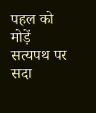पहल को मोड़ें
सत्यपथ पर सदा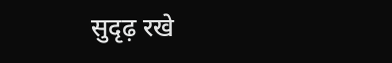सुदृढ़ रखे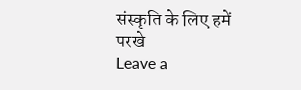संस्कृति के लिए हमें परखे
Leave a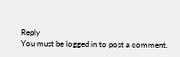Reply
You must be logged in to post a comment.